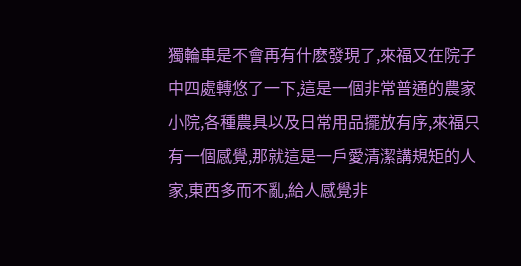獨輪車是不會再有什麽發現了,來福又在院子中四處轉悠了一下,這是一個非常普通的農家小院,各種農具以及日常用品擺放有序,來福只有一個感覺,那就這是一戶愛清潔講規矩的人家,東西多而不亂,給人感覺非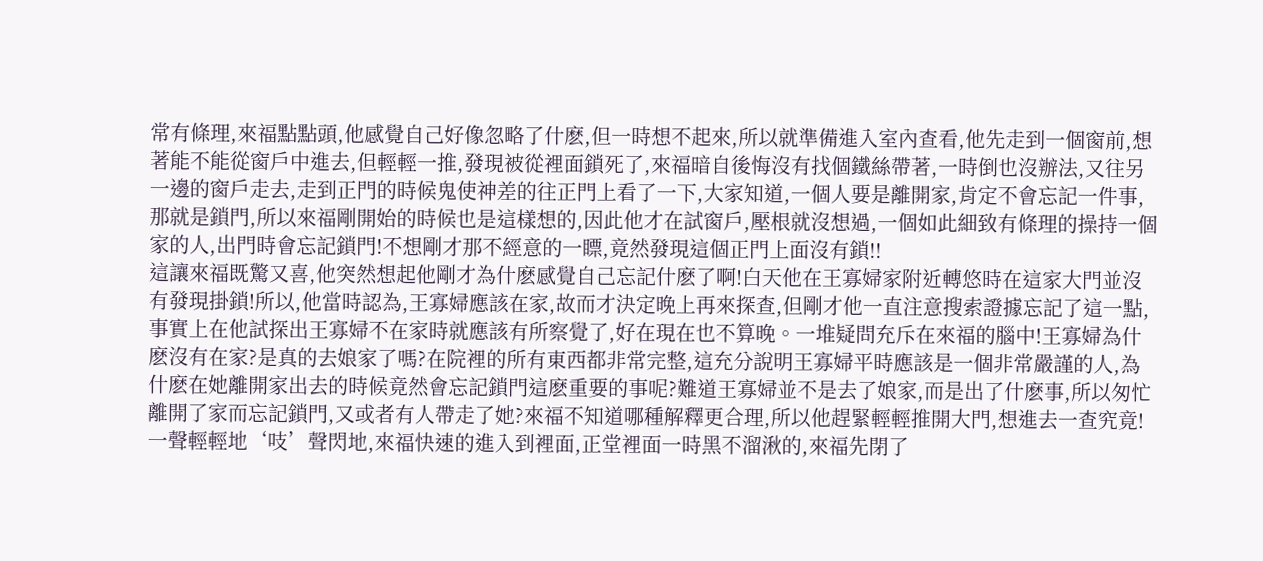常有條理,來福點點頭,他感覺自己好像忽略了什麽,但一時想不起來,所以就準備進入室內查看,他先走到一個窗前,想著能不能從窗戶中進去,但輕輕一推,發現被從裡面鎖死了,來福暗自後悔沒有找個鐵絲帶著,一時倒也沒辦法,又往另一邊的窗戶走去,走到正門的時候鬼使神差的往正門上看了一下,大家知道,一個人要是離開家,肯定不會忘記一件事,那就是鎖門,所以來福剛開始的時候也是這樣想的,因此他才在試窗戶,壓根就沒想過,一個如此細致有條理的操持一個家的人,出門時會忘記鎖門!不想剛才那不經意的一瞟,竟然發現這個正門上面沒有鎖!!
這讓來福既驚又喜,他突然想起他剛才為什麽感覺自己忘記什麽了啊!白天他在王寡婦家附近轉悠時在這家大門並沒有發現掛鎖!所以,他當時認為,王寡婦應該在家,故而才決定晚上再來探查,但剛才他一直注意搜索證據忘記了這一點,事實上在他試探出王寡婦不在家時就應該有所察覺了,好在現在也不算晚。一堆疑問充斥在來福的腦中!王寡婦為什麽沒有在家?是真的去娘家了嗎?在院裡的所有東西都非常完整,這充分說明王寡婦平時應該是一個非常嚴謹的人,為什麽在她離開家出去的時候竟然會忘記鎖門這麽重要的事呢?難道王寡婦並不是去了娘家,而是出了什麽事,所以匆忙離開了家而忘記鎖門,又或者有人帶走了她?來福不知道哪種解釋更合理,所以他趕緊輕輕推開大門,想進去一查究竟!
一聲輕輕地‘吱’聲閃地,來福快速的進入到裡面,正堂裡面一時黑不溜湫的,來福先閉了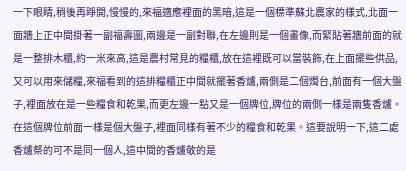一下眼睛,稍後再睜開,慢慢的,來福適應裡面的黑暗,這是一個標準蘇北農家的樣式,北面一面牆上正中間掛著一副福壽圖,兩邊是一副對聯,在左邊則是一個畫像,而緊貼著牆前面的就是一整排木櫃,約一米來高,這是農村常見的糧櫃,放在這裡既可以當裝飾,在上面擺些供品,又可以用來儲糧,來福看到的這排糧櫃正中間就擺著香爐,兩側是二個燭台,前面有一個大盤子,裡面放在是一些糧食和乾果,而更左邊一點又是一個牌位,牌位的兩側一樣是兩隻香爐。在這個牌位前面一樣是個大盤子,裡面同樣有著不少的糧食和乾果。這要說明一下,這二處香爐祭的可不是同一個人,這中間的香爐敬的是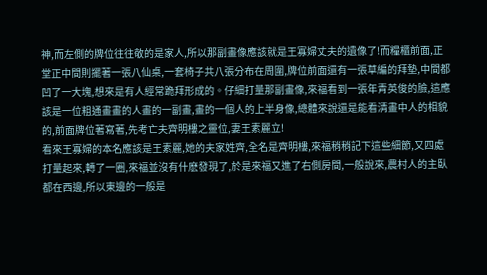神,而左側的牌位往往敬的是家人,所以那副畫像應該就是王寡婦丈夫的遺像了!而糧櫃前面,正堂正中間則擺著一張八仙桌,一套椅子共八張分布在周圍,牌位前面還有一張草編的拜墊,中間都凹了一大塊,想來是有人經常跪拜形成的。仔細打量那副畫像,來福看到一張年青英俊的臉,這應該是一位粗通畫畫的人畫的一副畫,畫的一個人的上半身像,總體來說還是能看清畫中人的相貌的,前面牌位著寫著,先考亡夫齊明樓之靈位,妻王素麗立!
看來王寡婦的本名應該是王素麗,她的夫家姓齊,全名是齊明樓,來福稍稍記下這些細節,又四處打量起來,轉了一圈,來福並沒有什麽發現了,於是來福又進了右側房間,一般說來,農村人的主臥都在西邊,所以東邊的一般是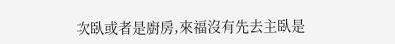次臥或者是廚房,來福沒有先去主臥是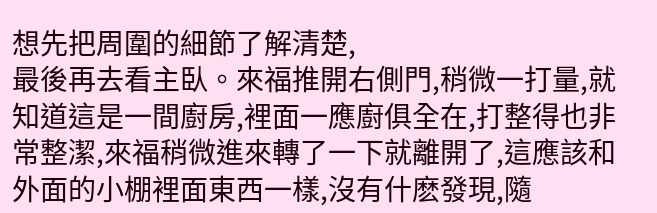想先把周圍的細節了解清楚,
最後再去看主臥。來福推開右側門,稍微一打量,就知道這是一間廚房,裡面一應廚俱全在,打整得也非常整潔,來福稍微進來轉了一下就離開了,這應該和外面的小棚裡面東西一樣,沒有什麽發現,隨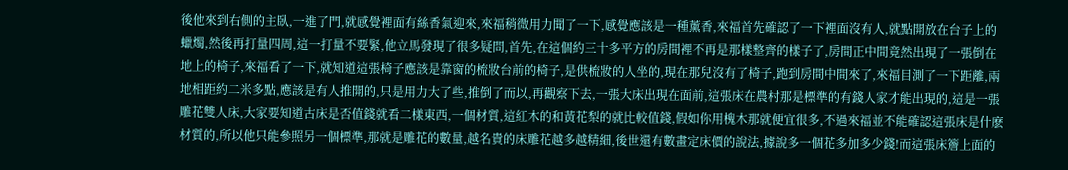後他來到右側的主臥,一進了門,就感覺裡面有絲香氣迎來,來福稍微用力聞了一下,感覺應該是一種薰香,來福首先確認了一下裡面沒有人,就點開放在台子上的蠟燭,然後再打量四周,這一打量不要緊,他立馬發現了很多疑問,首先,在這個約三十多平方的房間裡不再是那樣整齊的樣子了,房間正中間竟然出現了一張倒在地上的椅子,來福看了一下,就知道這張椅子應該是靠窗的梳妝台前的椅子,是供梳妝的人坐的,現在那兒沒有了椅子,跑到房間中間來了,來福目測了一下距離,兩地相距約二米多點,應該是有人推開的,只是用力大了些,推倒了而以,再觀察下去,一張大床出現在面前,這張床在農村那是標準的有錢人家才能出現的,這是一張雕花雙人床,大家要知道古床是否值錢就看二樣東西,一個材質,這紅木的和黃花梨的就比較值錢,假如你用槐木那就便宜很多,不過來福並不能確認這張床是什麽材質的,所以他只能參照另一個標準,那就是雕花的數量,越名貴的床雕花越多越精細,後世還有數畫定床價的說法,據說多一個花多加多少錢!而這張床簷上面的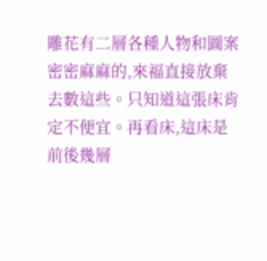雕花有二層各種人物和圖案密密麻麻的,來福直接放棄去數這些。只知道這張床肯定不便宜。再看床,這床是前後幾層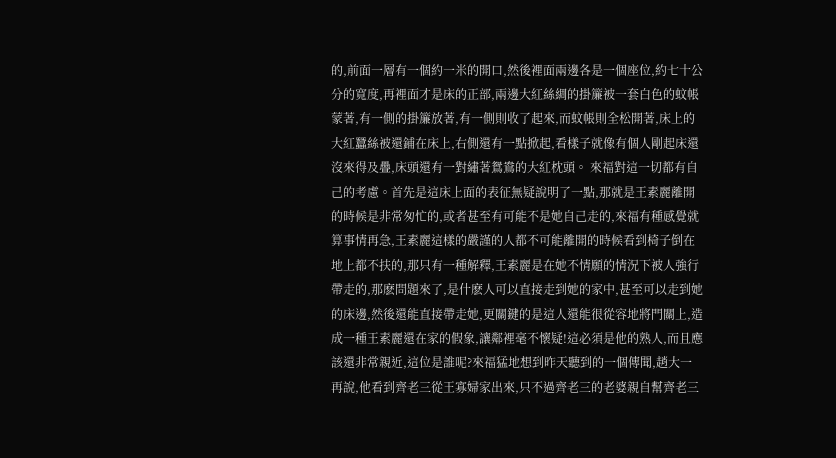的,前面一層有一個約一米的開口,然後裡面兩邊各是一個座位,約七十公分的寬度,再裡面才是床的正部,兩邊大紅絲綢的掛簾被一套白色的蚊帳蒙著,有一側的掛簾放著,有一側則收了起來,而蚊帳則全松開著,床上的大紅蠶絲被還鋪在床上,右側還有一點掀起,看樣子就像有個人剛起床還沒來得及疊,床頭還有一對繡著鴛鴦的大紅枕頭。 來福對這一切都有自己的考慮。首先是這床上面的表征無疑說明了一點,那就是王素麗離開的時候是非常匆忙的,或者甚至有可能不是她自己走的,來福有種感覺就算事情再急,王素麗這樣的嚴謹的人都不可能離開的時候看到椅子倒在地上都不扶的,那只有一種解釋,王素麗是在她不情願的情況下被人強行帶走的,那麽問題來了,是什麽人可以直接走到她的家中,甚至可以走到她的床邊,然後還能直接帶走她,更關鍵的是這人還能很從容地將門關上,造成一種王素麗還在家的假象,讓鄰裡毫不懷疑!這必須是他的熟人,而且應該還非常親近,這位是誰呢?來福猛地想到昨天聽到的一個傳聞,趙大一再說,他看到齊老三從王寡婦家出來,只不過齊老三的老婆親自幫齊老三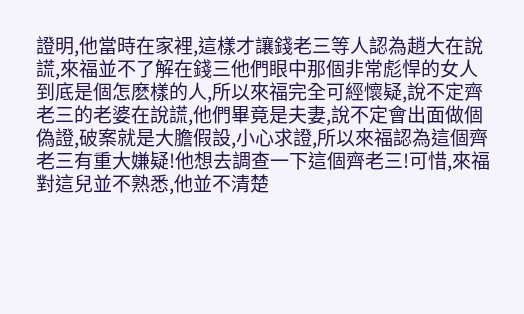證明,他當時在家裡,這樣才讓錢老三等人認為趙大在說謊,來福並不了解在錢三他們眼中那個非常彪悍的女人到底是個怎麽樣的人,所以來福完全可經懷疑,說不定齊老三的老婆在說謊,他們畢竟是夫妻,說不定會出面做個偽證,破案就是大膽假設,小心求證,所以來福認為這個齊老三有重大嫌疑!他想去調查一下這個齊老三!可惜,來福對這兒並不熟悉,他並不清楚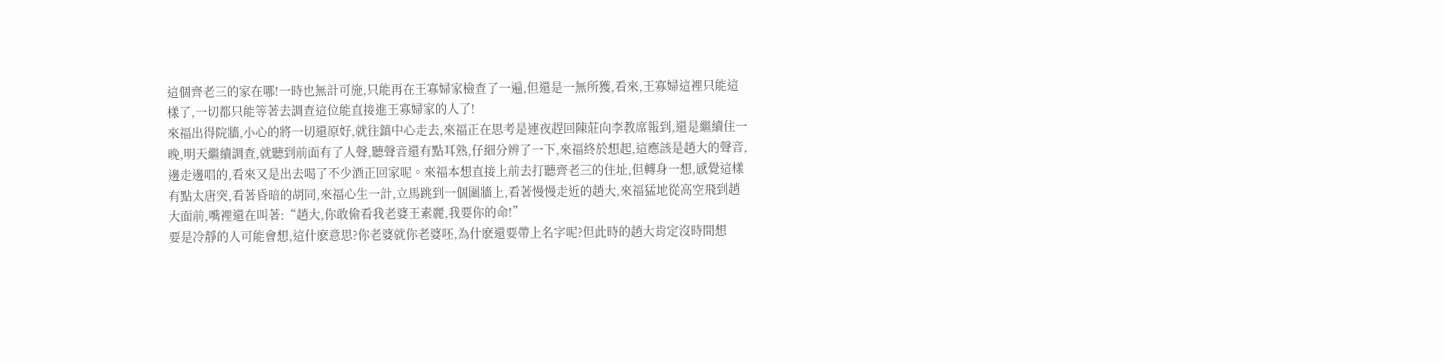這個齊老三的家在哪!一時也無計可施,只能再在王寡婦家檢查了一遍,但還是一無所獲,看來,王寡婦這裡只能這樣了,一切都只能等著去調查這位能直接進王寡婦家的人了!
來福出得院牆,小心的將一切還原好,就往鎮中心走去,來福正在思考是連夜趕回陳莊向李教席報到,還是繼續住一晚,明天繼續調查,就聽到前面有了人聲,聽聲音還有點耳熟,仔細分辨了一下,來福終於想起,這應該是趙大的聲音,邊走邊唱的,看來又是出去喝了不少酒正回家呢。來福本想直接上前去打聽齊老三的住址,但轉身一想,感覺這樣有點太唐突,看著昏暗的胡同,來福心生一計,立馬跳到一個圍牆上,看著慢慢走近的趙大,來福猛地從高空飛到趙大面前,嘴裡還在叫著:“趙大,你敢偷看我老婆王素麗,我要你的命!”
要是冷靜的人可能會想,這什麽意思?你老婆就你老婆呸,為什麽還要帶上名字呢?但此時的趙大肯定沒時間想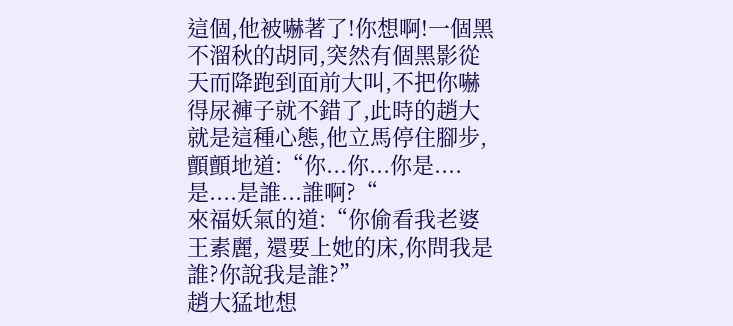這個,他被嚇著了!你想啊!一個黑不溜秋的胡同,突然有個黑影從天而降跑到面前大叫,不把你嚇得尿褲子就不錯了,此時的趙大就是這種心態,他立馬停住腳步,顫顫地道:“你...你...你是....是....是誰...誰啊?“
來福妖氣的道:“你偷看我老婆王素麗, 還要上她的床,你問我是誰?你說我是誰?”
趙大猛地想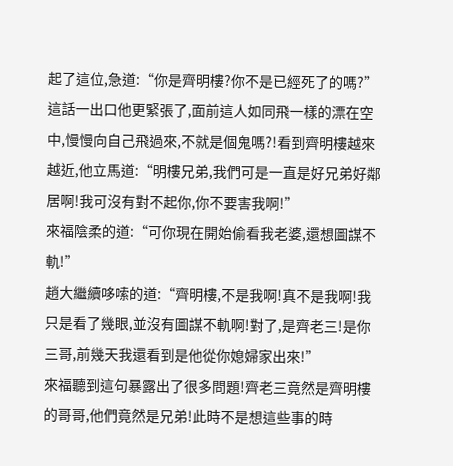起了這位,急道:“你是齊明樓?你不是已經死了的嗎?”這話一出口他更緊張了,面前這人如同飛一樣的漂在空中,慢慢向自己飛過來,不就是個鬼嗎?!看到齊明樓越來越近,他立馬道:“明樓兄弟,我們可是一直是好兄弟好鄰居啊!我可沒有對不起你,你不要害我啊!”
來福陰柔的道:“可你現在開始偷看我老婆,還想圖謀不軌!”
趙大繼續哆嗦的道:“齊明樓,不是我啊!真不是我啊!我只是看了幾眼,並沒有圖謀不軌啊!對了,是齊老三!是你三哥,前幾天我還看到是他從你媳婦家出來!”
來福聽到這句暴露出了很多問題!齊老三竟然是齊明樓的哥哥,他們竟然是兄弟!此時不是想這些事的時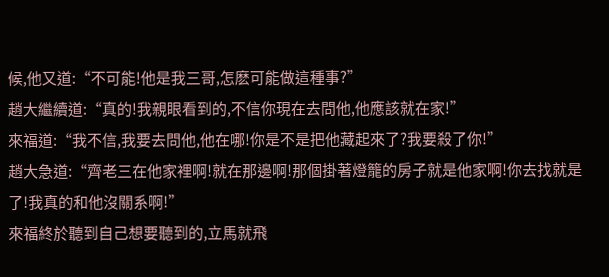候,他又道:“不可能!他是我三哥,怎麽可能做這種事?”
趙大繼續道:“真的!我親眼看到的,不信你現在去問他,他應該就在家!”
來福道:“我不信,我要去問他,他在哪!你是不是把他藏起來了?我要殺了你!”
趙大急道:“齊老三在他家裡啊!就在那邊啊!那個掛著燈籠的房子就是他家啊!你去找就是了!我真的和他沒關系啊!”
來福終於聽到自己想要聽到的,立馬就飛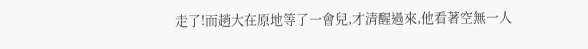走了!而趙大在原地等了一會兒,才清醒過來,他看著空無一人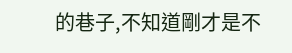的巷子,不知道剛才是不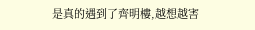是真的遇到了齊明樓,越想越害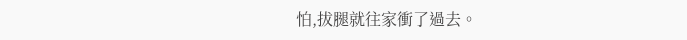怕,拔腿就往家衝了過去。